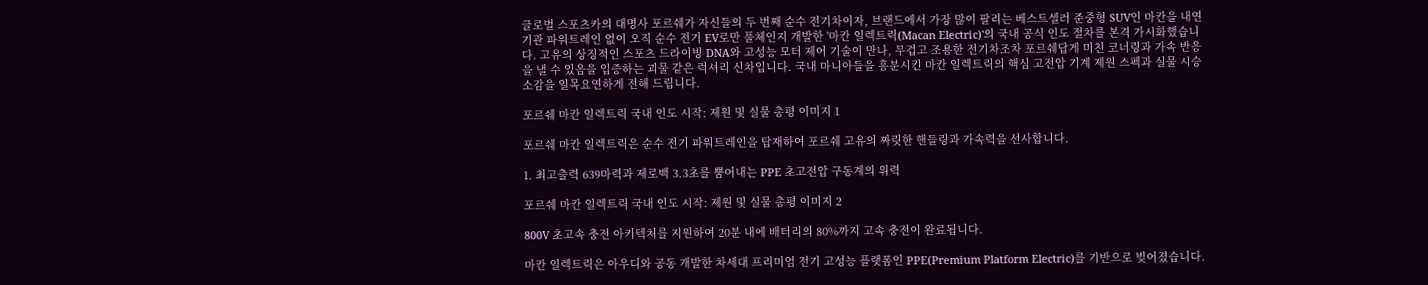글로벌 스포츠카의 대명사 포르쉐가 자신들의 두 번째 순수 전기차이자, 브랜드에서 가장 많이 팔리는 베스트셀러 준중형 SUV인 마칸을 내연기관 파워트레인 없이 오직 순수 전기 EV로만 풀체인지 개발한 '마칸 일렉트릭(Macan Electric)'의 국내 공식 인도 절차를 본격 가시화했습니다. 고유의 상징적인 스포츠 드라이빙 DNA와 고성능 모터 제어 기술이 만나, 무겁고 조용한 전기차조차 포르쉐답게 미친 코너링과 가속 반응을 낼 수 있음을 입증하는 괴물 같은 럭셔리 신차입니다. 국내 마니아들을 흥분시킨 마칸 일렉트릭의 핵심 고전압 기계 제원 스펙과 실물 시승 소감을 일목요연하게 전해 드립니다.

포르쉐 마칸 일렉트릭 국내 인도 시작: 제원 및 실물 총평 이미지 1

포르쉐 마칸 일렉트릭은 순수 전기 파워트레인을 탑재하여 포르쉐 고유의 짜릿한 핸들링과 가속력을 선사합니다.

1. 최고출력 639마력과 제로백 3.3초를 뿜어내는 PPE 초고전압 구동계의 위력

포르쉐 마칸 일렉트릭 국내 인도 시작: 제원 및 실물 총평 이미지 2

800V 초고속 충전 아키텍처를 지원하여 20분 내에 배터리의 80%까지 고속 충전이 완료됩니다.

마칸 일렉트릭은 아우디와 공동 개발한 차세대 프리미엄 전기 고성능 플랫폼인 PPE(Premium Platform Electric)를 기반으로 빚어졌습니다.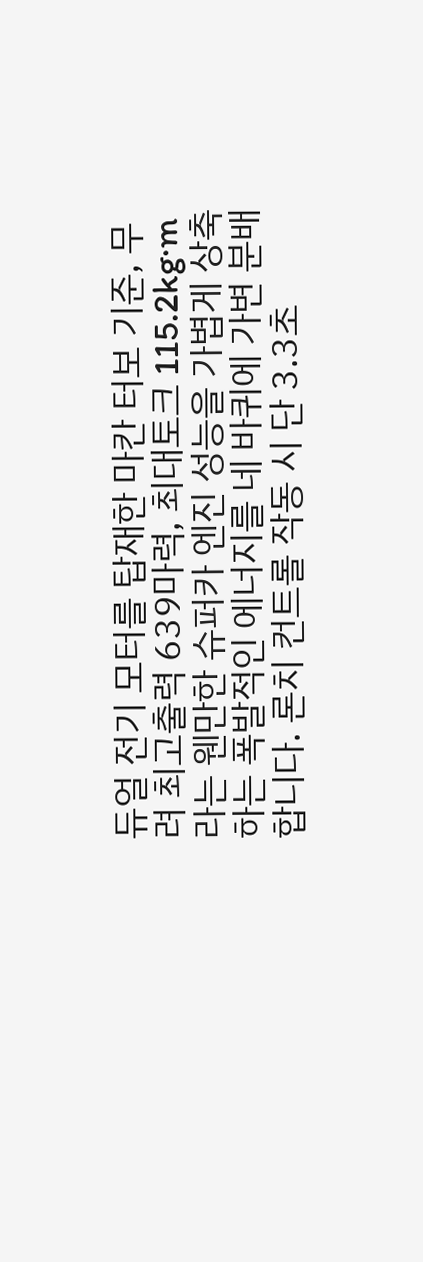듀얼 전기 모터를 탑재한 마칸 터보 기준, 무려 최고출력 639마력, 최대토크 115.2kg·m라는 웬만한 슈퍼카 엔진 성능을 가볍게 상축하는 폭발적인 에너지를 네 바퀴에 가변 분배합니다. 론치 컨트롤 작동 시 단 3.3초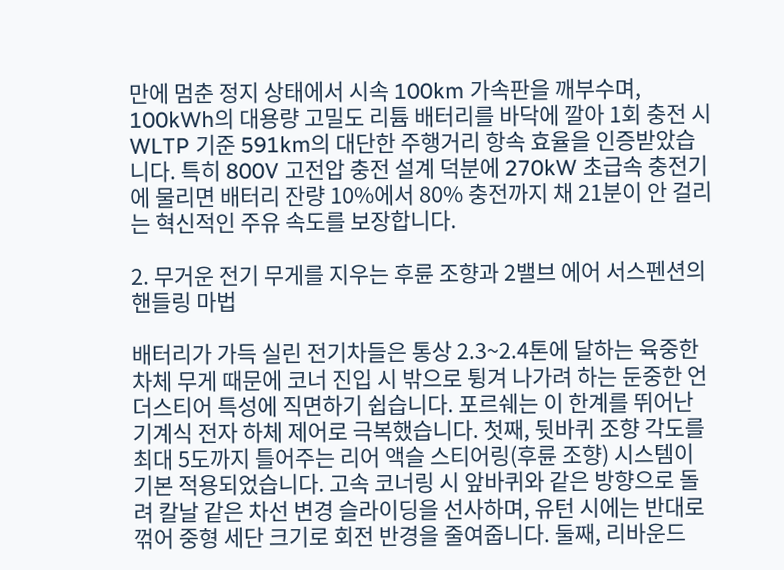만에 멈춘 정지 상태에서 시속 100km 가속판을 깨부수며, 100kWh의 대용량 고밀도 리튬 배터리를 바닥에 깔아 1회 충전 시 WLTP 기준 591km의 대단한 주행거리 항속 효율을 인증받았습니다. 특히 800V 고전압 충전 설계 덕분에 270kW 초급속 충전기에 물리면 배터리 잔량 10%에서 80% 충전까지 채 21분이 안 걸리는 혁신적인 주유 속도를 보장합니다.

2. 무거운 전기 무게를 지우는 후륜 조향과 2밸브 에어 서스펜션의 핸들링 마법

배터리가 가득 실린 전기차들은 통상 2.3~2.4톤에 달하는 육중한 차체 무게 때문에 코너 진입 시 밖으로 튕겨 나가려 하는 둔중한 언더스티어 특성에 직면하기 쉽습니다. 포르쉐는 이 한계를 뛰어난 기계식 전자 하체 제어로 극복했습니다. 첫째, 뒷바퀴 조향 각도를 최대 5도까지 틀어주는 리어 액슬 스티어링(후륜 조향) 시스템이 기본 적용되었습니다. 고속 코너링 시 앞바퀴와 같은 방향으로 돌려 칼날 같은 차선 변경 슬라이딩을 선사하며, 유턴 시에는 반대로 꺾어 중형 세단 크기로 회전 반경을 줄여줍니다. 둘째, 리바운드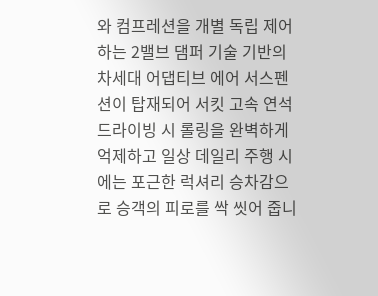와 컴프레션을 개별 독립 제어하는 2밸브 댐퍼 기술 기반의 차세대 어댑티브 에어 서스펜션이 탑재되어 서킷 고속 연석 드라이빙 시 롤링을 완벽하게 억제하고 일상 데일리 주행 시에는 포근한 럭셔리 승차감으로 승객의 피로를 싹 씻어 줍니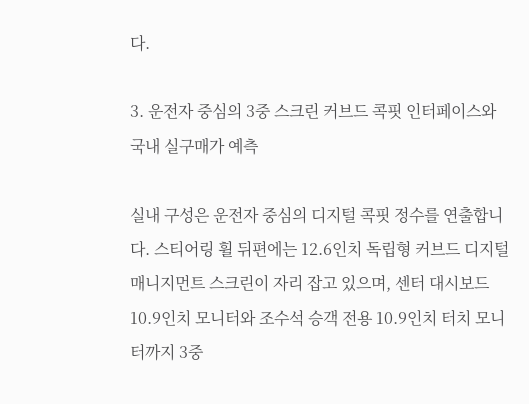다.

3. 운전자 중심의 3중 스크린 커브드 콕핏 인터페이스와 국내 실구매가 예측

실내 구성은 운전자 중심의 디지털 콕핏 정수를 연출합니다. 스티어링 휠 뒤편에는 12.6인치 독립형 커브드 디지털 매니지먼트 스크린이 자리 잡고 있으며, 센터 대시보드 10.9인치 모니터와 조수석 승객 전용 10.9인치 터치 모니터까지 3중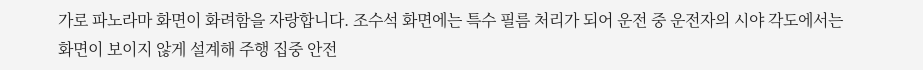가로 파노라마 화면이 화려함을 자랑합니다. 조수석 화면에는 특수 필름 처리가 되어 운전 중 운전자의 시야 각도에서는 화면이 보이지 않게 설계해 주행 집중 안전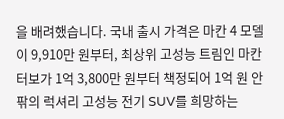을 배려했습니다. 국내 출시 가격은 마칸 4 모델이 9,910만 원부터, 최상위 고성능 트림인 마칸 터보가 1억 3,800만 원부터 책정되어 1억 원 안팎의 럭셔리 고성능 전기 SUV를 희망하는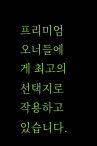프리미엄 오너들에게 최고의 선택지로 작용하고 있습니다.